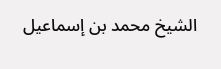الشيخ محمد بن إسماعيل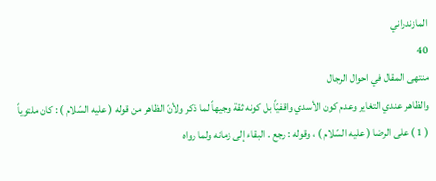المازندراني
40
منتهى المقال في احوال الرجال
والظاهر عندي التغاير وعدم كون الأسدي واقفيّاً بل كونه ثقة وجيهاً لما ذكر ولأنّ الظاهر من قوله ( عليه السّلام ) : كان ملتوياً ( 1 ) على الرضا ( عليه السّلام ) ، وقوله : رجع . البقاء إلى زمانه ولما رواه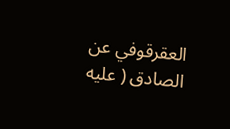العقرقوفي عن الصادق ( عليه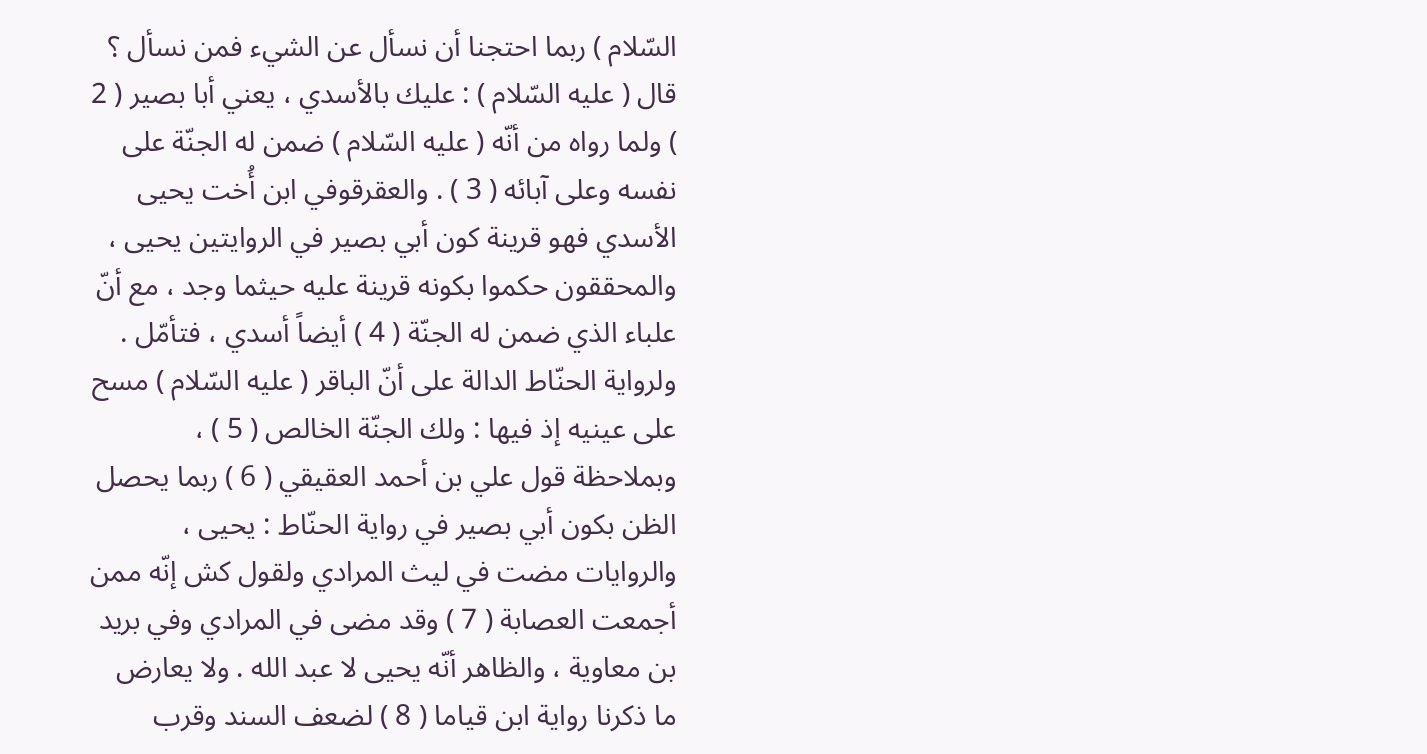السّلام ) ربما احتجنا أن نسأل عن الشيء فمن نسأل ؟ قال ( عليه السّلام ) : عليك بالأسدي ، يعني أبا بصير ( 2 ) ولما رواه من أنّه ( عليه السّلام ) ضمن له الجنّة على نفسه وعلى آبائه ( 3 ) . والعقرقوفي ابن أُخت يحيى الأسدي فهو قرينة كون أبي بصير في الروايتين يحيى ، والمحققون حكموا بكونه قرينة عليه حيثما وجد ، مع أنّ علباء الذي ضمن له الجنّة ( 4 ) أيضاً أسدي ، فتأمّل . ولرواية الحنّاط الدالة على أنّ الباقر ( عليه السّلام ) مسح على عينيه إذ فيها : ولك الجنّة الخالص ( 5 ) ، وبملاحظة قول علي بن أحمد العقيقي ( 6 ) ربما يحصل الظن بكون أبي بصير في رواية الحنّاط : يحيى ، والروايات مضت في ليث المرادي ولقول كش إنّه ممن أجمعت العصابة ( 7 ) وقد مضى في المرادي وفي بريد بن معاوية ، والظاهر أنّه يحيى لا عبد الله . ولا يعارض ما ذكرنا رواية ابن قياما ( 8 ) لضعف السند وقرب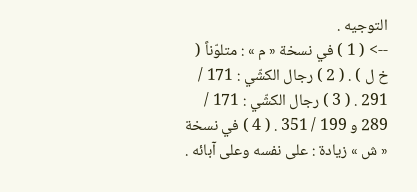التوجيه .
--> ( 1 ) في نسخة « م » : متلوّناً ( خ ل ) . ( 2 ) رجال الكشّي : 171 / 291 . ( 3 ) رجال الكشّي : 171 / 289 و 199 / 351 . ( 4 ) في نسخة « ش » زيادة : على نفسه وعلى آبائه .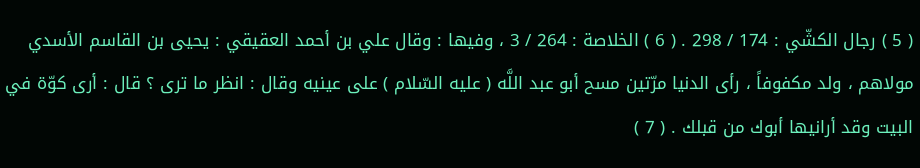( 5 ) رجال الكشّي : 174 / 298 . ( 6 ) الخلاصة : 264 / 3 ، وفيها : وقال علي بن أحمد العقيقي : يحيى بن القاسم الأسدي مولاهم ، ولد مكفوفاً ، رأى الدنيا مرّتين مسح أبو عبد اللَّه ( عليه السّلام ) على عينيه وقال : انظر ما ترى ؟ قال : أرى كوّة في البيت وقد أرانيها أبوك من قبلك . ( 7 )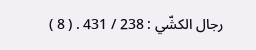رجال الكشّي : 238 / 431 . ( 8 )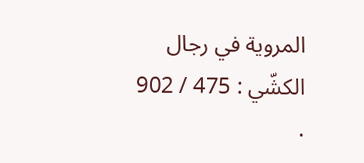المروية في رجال الكشّي : 475 / 902 .